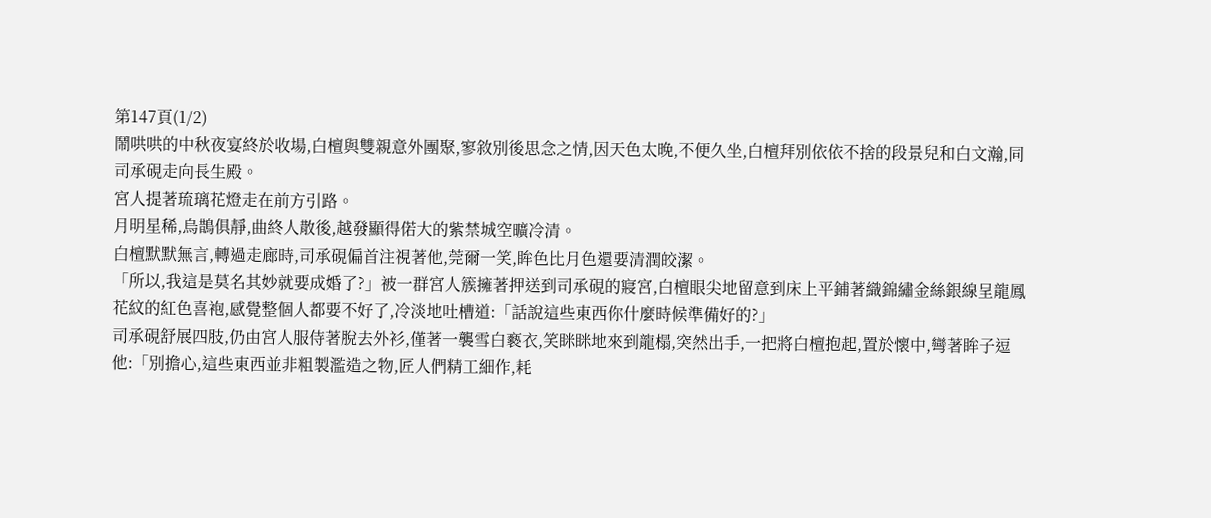第147頁(1/2)
鬧哄哄的中秋夜宴終於收場,白檀與雙親意外團聚,寥敘別後思念之情,因天色太晚,不便久坐,白檀拜別依依不捨的段景兒和白文瀚,同司承硯走向長生殿。
宮人提著琉璃花燈走在前方引路。
月明星稀,烏鵲俱靜,曲終人散後,越發顯得偌大的紫禁城空曠冷清。
白檀默默無言,轉過走廊時,司承硯偏首注視著他,莞爾一笑,眸色比月色還要清潤皎潔。
「所以,我這是莫名其妙就要成婚了?」被一群宮人簇擁著押送到司承硯的寢宮,白檀眼尖地留意到床上平鋪著織錦繡金絲銀線呈龍鳳花紋的紅色喜袍,感覺整個人都要不好了,冷淡地吐槽道:「話說這些東西你什麼時候準備好的?」
司承硯舒展四肢,仍由宮人服侍著脫去外衫,僅著一襲雪白褻衣,笑眯眯地來到龍榻,突然出手,一把將白檀抱起,置於懷中,彎著眸子逗他:「別擔心,這些東西並非粗製濫造之物,匠人們精工細作,耗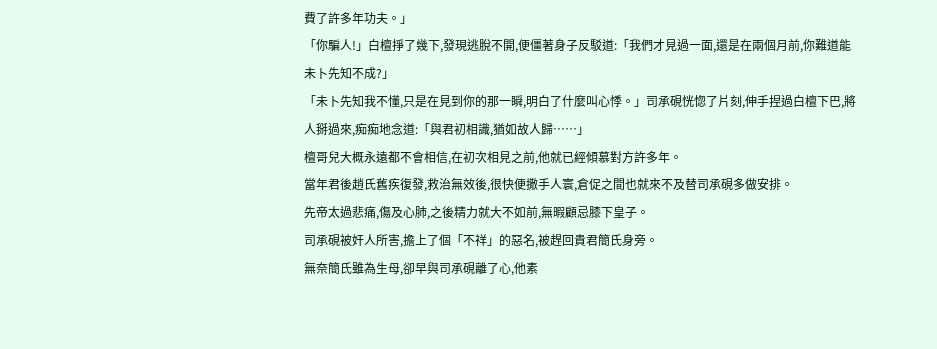費了許多年功夫。」
「你騙人!」白檀掙了幾下,發現逃脫不開,便僵著身子反駁道:「我們才見過一面,還是在兩個月前,你難道能未卜先知不成?」
「未卜先知我不懂,只是在見到你的那一瞬,明白了什麼叫心悸。」司承硯恍惚了片刻,伸手捏過白檀下巴,將人掰過來,痴痴地念道:「與君初相識,猶如故人歸……」
檀哥兒大概永遠都不會相信,在初次相見之前,他就已經傾慕對方許多年。
當年君後趙氏舊疾復發,救治無效後,很快便撒手人寰,倉促之間也就來不及替司承硯多做安排。
先帝太過悲痛,傷及心肺,之後精力就大不如前,無暇顧忌膝下皇子。
司承硯被奸人所害,擔上了個「不祥」的惡名,被趕回貴君簡氏身旁。
無奈簡氏雖為生母,卻早與司承硯離了心,他素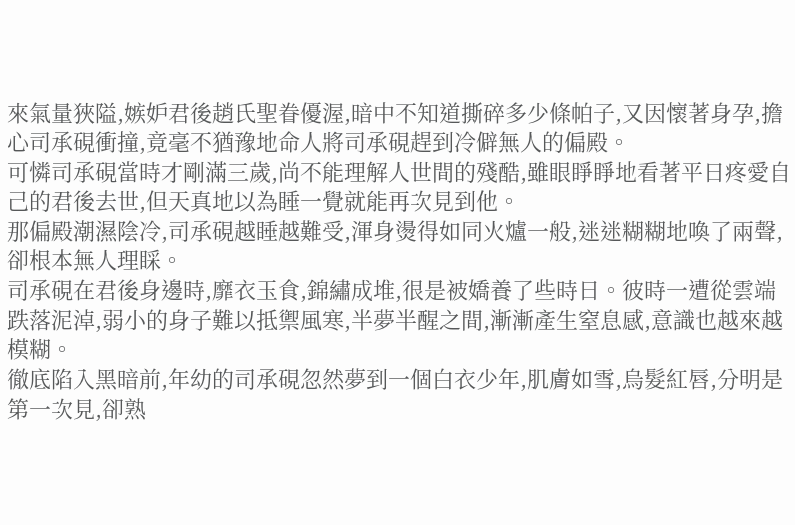來氣量狹隘,嫉妒君後趙氏聖眷優渥,暗中不知道撕碎多少條帕子,又因懷著身孕,擔心司承硯衝撞,竟毫不猶豫地命人將司承硯趕到冷僻無人的偏殿。
可憐司承硯當時才剛滿三歲,尚不能理解人世間的殘酷,雖眼睜睜地看著平日疼愛自己的君後去世,但天真地以為睡一覺就能再次見到他。
那偏殿潮濕陰冷,司承硯越睡越難受,渾身燙得如同火爐一般,迷迷糊糊地喚了兩聲,卻根本無人理睬。
司承硯在君後身邊時,靡衣玉食,錦繡成堆,很是被嬌養了些時日。彼時一遭從雲端跌落泥淖,弱小的身子難以抵禦風寒,半夢半醒之間,漸漸產生窒息感,意識也越來越模糊。
徹底陷入黑暗前,年幼的司承硯忽然夢到一個白衣少年,肌膚如雪,烏髮紅唇,分明是第一次見,卻熟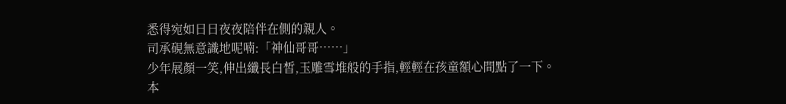悉得宛如日日夜夜陪伴在側的親人。
司承硯無意識地呢喃:「神仙哥哥……」
少年展顏一笑,伸出纖長白皙,玉雕雪堆般的手指,輕輕在孩童額心間點了一下。
本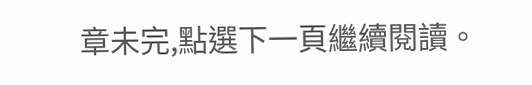章未完,點選下一頁繼續閱讀。